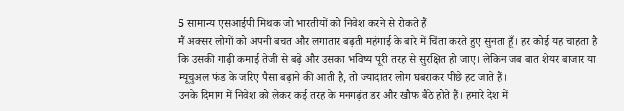5 सामान्य एसआईपी मिथक जो भारतीयों को निवेश करने से रोकते हैं
मैं अक्सर लोगों को अपनी बचत और लगातार बढ़ती महंगाई के बारे में चिंता करते हुए सुनता हूँ। हर कोई यह चाहता है कि उसकी गाढ़ी कमाई तेजी से बढ़े और उसका भविष्य पूरी तरह से सुरक्षित हो जाए। लेकिन जब बात शेयर बाजार या म्यूचुअल फंड के जरिए पैसा बढ़ाने की आती है, तो ज्यादातर लोग घबराकर पीछे हट जाते हैं।
उनके दिमाग में निवेश को लेकर कई तरह के मनगढ़ंत डर और खौफ बैठे होते हैं। हमारे देश में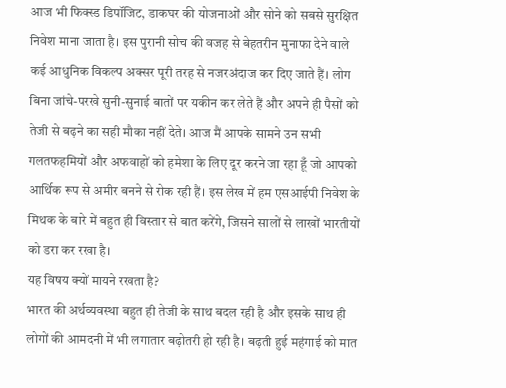आज भी फिक्स्ड डिपॉजिट, डाकघर की योजनाओं और सोने को सबसे सुरक्षित निवेश माना जाता है। इस पुरानी सोच की वजह से बेहतरीन मुनाफा देने वाले कई आधुनिक विकल्प अक्सर पूरी तरह से नजरअंदाज कर दिए जाते हैं। लोग बिना जांचे-परखे सुनी-सुनाई बातों पर यकीन कर लेते हैं और अपने ही पैसों को तेजी से बढ़ने का सही मौका नहीं देते। आज मैं आपके सामने उन सभी गलतफहमियों और अफवाहों को हमेशा के लिए दूर करने जा रहा हूँ जो आपको आर्थिक रूप से अमीर बनने से रोक रही हैं। इस लेख में हम एसआईपी निवेश के मिथक के बारे में बहुत ही विस्तार से बात करेंगे, जिसने सालों से लाखों भारतीयों को डरा कर रखा है।
यह विषय क्यों मायने रखता है?
भारत की अर्थव्यवस्था बहुत ही तेजी के साथ बदल रही है और इसके साथ ही लोगों की आमदनी में भी लगातार बढ़ोतरी हो रही है। बढ़ती हुई महंगाई को मात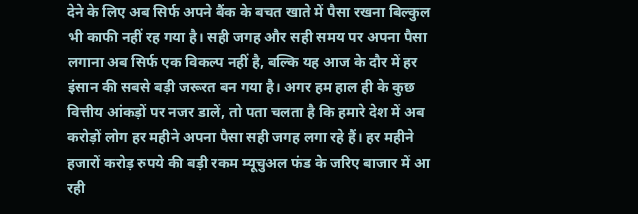देने के लिए अब सिर्फ अपने बैंक के बचत खाते में पैसा रखना बिल्कुल भी काफी नहीं रह गया है। सही जगह और सही समय पर अपना पैसा लगाना अब सिर्फ एक विकल्प नहीं है, बल्कि यह आज के दौर में हर इंसान की सबसे बड़ी जरूरत बन गया है। अगर हम हाल ही के कुछ वित्तीय आंकड़ों पर नजर डालें, तो पता चलता है कि हमारे देश में अब करोड़ों लोग हर महीने अपना पैसा सही जगह लगा रहे हैं। हर महीने हजारों करोड़ रुपये की बड़ी रकम म्यूचुअल फंड के जरिए बाजार में आ रही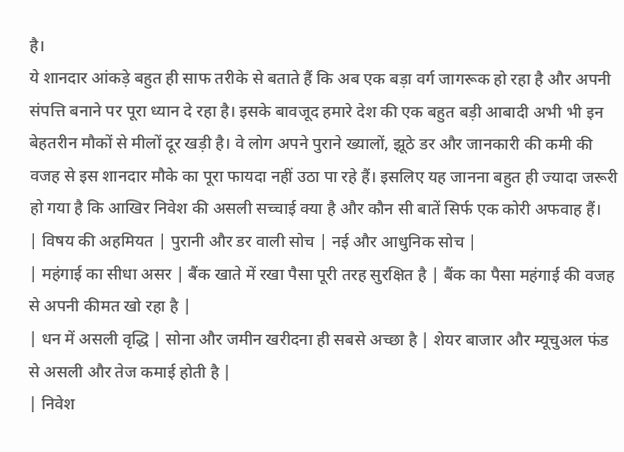है।
ये शानदार आंकड़े बहुत ही साफ तरीके से बताते हैं कि अब एक बड़ा वर्ग जागरूक हो रहा है और अपनी संपत्ति बनाने पर पूरा ध्यान दे रहा है। इसके बावजूद हमारे देश की एक बहुत बड़ी आबादी अभी भी इन बेहतरीन मौकों से मीलों दूर खड़ी है। वे लोग अपने पुराने ख्यालों, झूठे डर और जानकारी की कमी की वजह से इस शानदार मौके का पूरा फायदा नहीं उठा पा रहे हैं। इसलिए यह जानना बहुत ही ज्यादा जरूरी हो गया है कि आखिर निवेश की असली सच्चाई क्या है और कौन सी बातें सिर्फ एक कोरी अफवाह हैं।
| विषय की अहमियत | पुरानी और डर वाली सोच | नई और आधुनिक सोच |
| महंगाई का सीधा असर | बैंक खाते में रखा पैसा पूरी तरह सुरक्षित है | बैंक का पैसा महंगाई की वजह से अपनी कीमत खो रहा है |
| धन में असली वृद्धि | सोना और जमीन खरीदना ही सबसे अच्छा है | शेयर बाजार और म्यूचुअल फंड से असली और तेज कमाई होती है |
| निवेश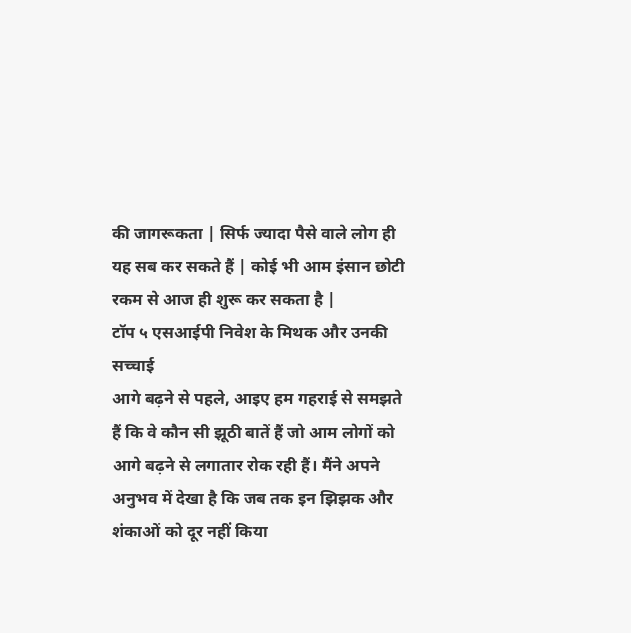की जागरूकता | सिर्फ ज्यादा पैसे वाले लोग ही यह सब कर सकते हैं | कोई भी आम इंसान छोटी रकम से आज ही शुरू कर सकता है |
टॉप ५ एसआईपी निवेश के मिथक और उनकी सच्चाई
आगे बढ़ने से पहले, आइए हम गहराई से समझते हैं कि वे कौन सी झूठी बातें हैं जो आम लोगों को आगे बढ़ने से लगातार रोक रही हैं। मैंने अपने अनुभव में देखा है कि जब तक इन झिझक और शंकाओं को दूर नहीं किया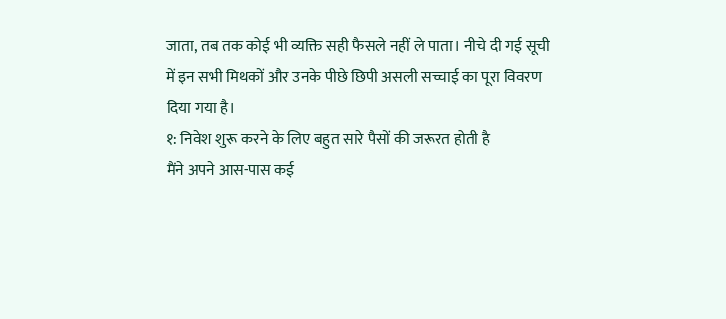जाता, तब तक कोई भी व्यक्ति सही फैसले नहीं ले पाता। नीचे दी गई सूची में इन सभी मिथकों और उनके पीछे छिपी असली सच्चाई का पूरा विवरण दिया गया है।
१: निवेश शुरू करने के लिए बहुत सारे पैसों की जरूरत होती है
मैंने अपने आस-पास कई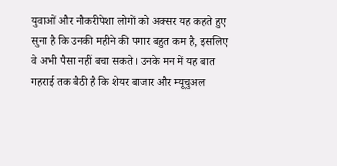युवाओं और नौकरीपेशा लोगों को अक्सर यह कहते हुए सुना है कि उनकी महीने की पगार बहुत कम है, इसलिए वे अभी पैसा नहीं बचा सकते। उनके मन में यह बात गहराई तक बैठी है कि शेयर बाजार और म्यूचुअल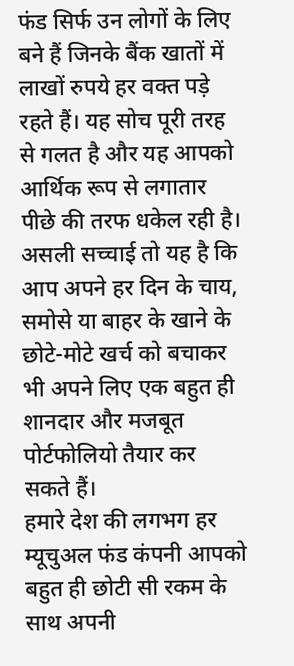फंड सिर्फ उन लोगों के लिए बने हैं जिनके बैंक खातों में लाखों रुपये हर वक्त पड़े रहते हैं। यह सोच पूरी तरह से गलत है और यह आपको आर्थिक रूप से लगातार पीछे की तरफ धकेल रही है। असली सच्चाई तो यह है कि आप अपने हर दिन के चाय, समोसे या बाहर के खाने के छोटे-मोटे खर्च को बचाकर भी अपने लिए एक बहुत ही शानदार और मजबूत पोर्टफोलियो तैयार कर सकते हैं।
हमारे देश की लगभग हर म्यूचुअल फंड कंपनी आपको बहुत ही छोटी सी रकम के साथ अपनी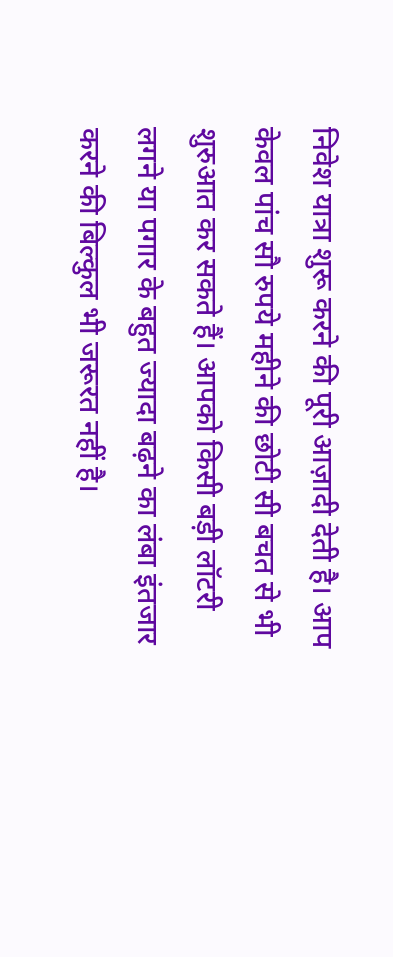निवेश यात्रा शुरू करने की पूरी आज़ादी देती है। आप केवल पांच सौ रुपये महीने की छोटी सी बचत से भी शुरुआत कर सकते हैं। आपको किसी बड़ी लॉटरी लगने या पगार के बहुत ज्यादा बढ़ने का लंबा इंतजार करने की बिल्कुल भी जरूरत नहीं है।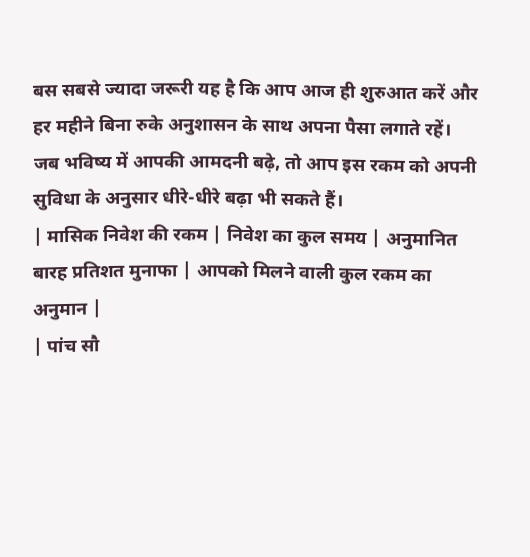बस सबसे ज्यादा जरूरी यह है कि आप आज ही शुरुआत करें और हर महीने बिना रुके अनुशासन के साथ अपना पैसा लगाते रहें। जब भविष्य में आपकी आमदनी बढ़े, तो आप इस रकम को अपनी सुविधा के अनुसार धीरे-धीरे बढ़ा भी सकते हैं।
| मासिक निवेश की रकम | निवेश का कुल समय | अनुमानित बारह प्रतिशत मुनाफा | आपको मिलने वाली कुल रकम का अनुमान |
| पांच सौ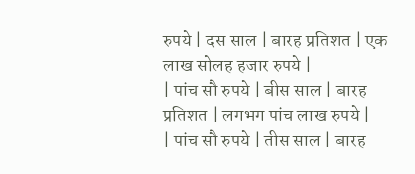रुपये | दस साल | बारह प्रतिशत | एक लाख सोलह हजार रुपये |
| पांच सौ रुपये | बीस साल | बारह प्रतिशत | लगभग पांच लाख रुपये |
| पांच सौ रुपये | तीस साल | बारह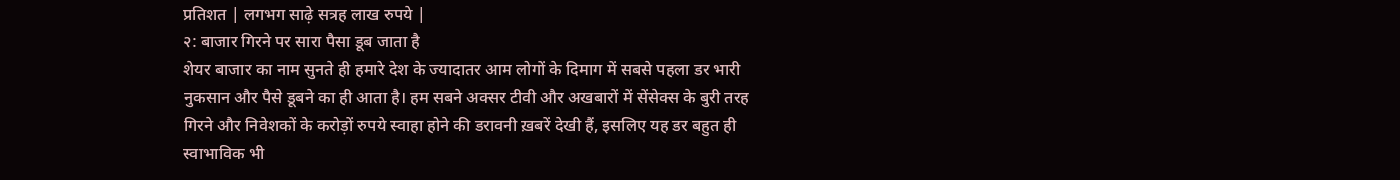प्रतिशत | लगभग साढ़े सत्रह लाख रुपये |
२: बाजार गिरने पर सारा पैसा डूब जाता है
शेयर बाजार का नाम सुनते ही हमारे देश के ज्यादातर आम लोगों के दिमाग में सबसे पहला डर भारी नुकसान और पैसे डूबने का ही आता है। हम सबने अक्सर टीवी और अखबारों में सेंसेक्स के बुरी तरह गिरने और निवेशकों के करोड़ों रुपये स्वाहा होने की डरावनी ख़बरें देखी हैं, इसलिए यह डर बहुत ही स्वाभाविक भी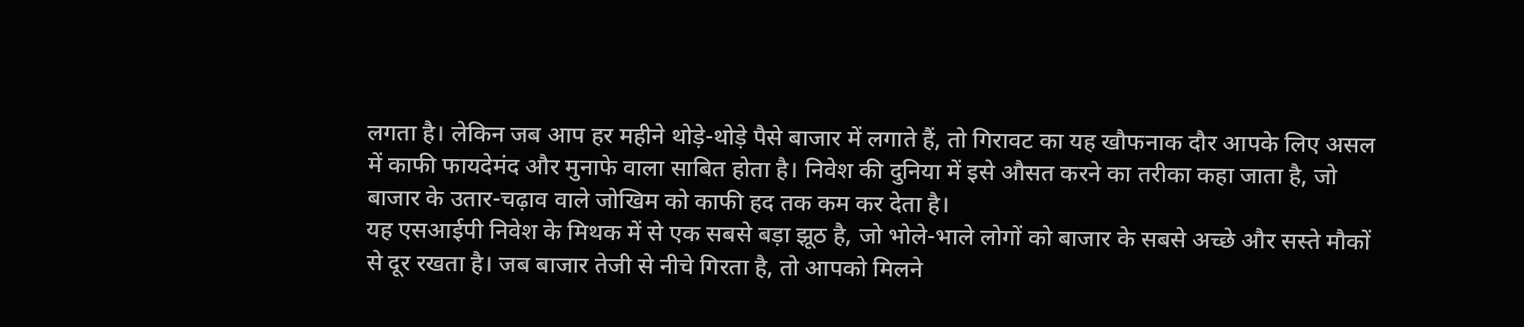लगता है। लेकिन जब आप हर महीने थोड़े-थोड़े पैसे बाजार में लगाते हैं, तो गिरावट का यह खौफनाक दौर आपके लिए असल में काफी फायदेमंद और मुनाफे वाला साबित होता है। निवेश की दुनिया में इसे औसत करने का तरीका कहा जाता है, जो बाजार के उतार-चढ़ाव वाले जोखिम को काफी हद तक कम कर देता है।
यह एसआईपी निवेश के मिथक में से एक सबसे बड़ा झूठ है, जो भोले-भाले लोगों को बाजार के सबसे अच्छे और सस्ते मौकों से दूर रखता है। जब बाजार तेजी से नीचे गिरता है, तो आपको मिलने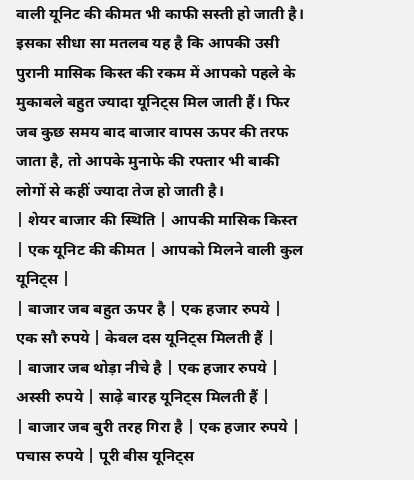वाली यूनिट की कीमत भी काफी सस्ती हो जाती है। इसका सीधा सा मतलब यह है कि आपकी उसी पुरानी मासिक किस्त की रकम में आपको पहले के मुकाबले बहुत ज्यादा यूनिट्स मिल जाती हैं। फिर जब कुछ समय बाद बाजार वापस ऊपर की तरफ जाता है, तो आपके मुनाफे की रफ्तार भी बाकी लोगों से कहीं ज्यादा तेज हो जाती है।
| शेयर बाजार की स्थिति | आपकी मासिक किस्त | एक यूनिट की कीमत | आपको मिलने वाली कुल यूनिट्स |
| बाजार जब बहुत ऊपर है | एक हजार रुपये | एक सौ रुपये | केवल दस यूनिट्स मिलती हैं |
| बाजार जब थोड़ा नीचे है | एक हजार रुपये | अस्सी रुपये | साढ़े बारह यूनिट्स मिलती हैं |
| बाजार जब बुरी तरह गिरा है | एक हजार रुपये | पचास रुपये | पूरी बीस यूनिट्स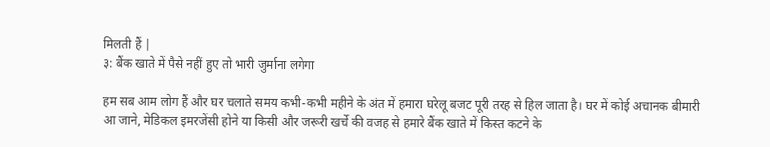मिलती हैं |
३: बैंक खाते में पैसे नहीं हुए तो भारी जुर्माना लगेगा

हम सब आम लोग हैं और घर चलाते समय कभी-कभी महीने के अंत में हमारा घरेलू बजट पूरी तरह से हिल जाता है। घर में कोई अचानक बीमारी आ जाने, मेडिकल इमरजेंसी होने या किसी और जरूरी खर्चे की वजह से हमारे बैंक खाते में किस्त कटने के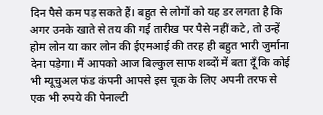दिन पैसे कम पड़ सकते हैं। बहुत से लोगों को यह डर लगता है कि अगर उनके खाते से तय की गई तारीख पर पैसे नहीं कटे, तो उन्हें होम लोन या कार लोन की ईएमआई की तरह ही बहुत भारी जुर्माना देना पड़ेगा। मैं आपको आज बिल्कुल साफ शब्दों में बता दूँ कि कोई भी म्यूचुअल फंड कंपनी आपसे इस चूक के लिए अपनी तरफ से एक भी रुपये की पेनाल्टी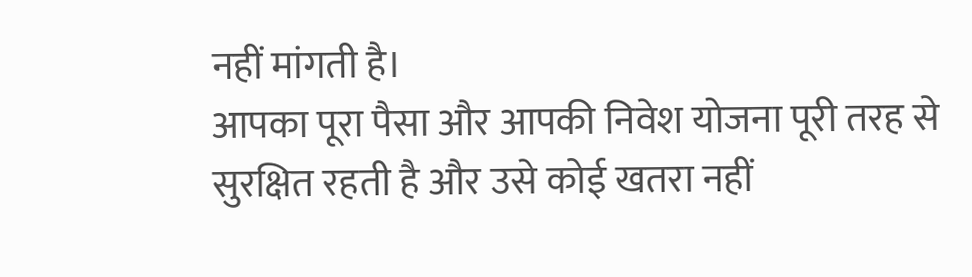नहीं मांगती है।
आपका पूरा पैसा और आपकी निवेश योजना पूरी तरह से सुरक्षित रहती है और उसे कोई खतरा नहीं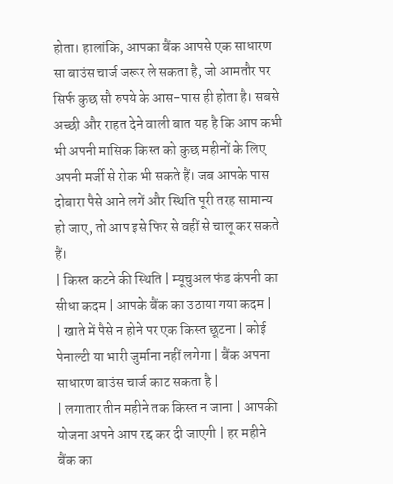होता। हालांकि, आपका बैंक आपसे एक साधारण सा बाउंस चार्ज जरूर ले सकता है, जो आमतौर पर सिर्फ कुछ सौ रुपये के आस-पास ही होता है। सबसे अच्छी और राहत देने वाली बात यह है कि आप कभी भी अपनी मासिक किस्त को कुछ महीनों के लिए अपनी मर्जी से रोक भी सकते हैं। जब आपके पास दोबारा पैसे आने लगें और स्थिति पूरी तरह सामान्य हो जाए, तो आप इसे फिर से वहीं से चालू कर सकते हैं।
| किस्त कटने की स्थिति | म्यूचुअल फंड कंपनी का सीधा कदम | आपके बैंक का उठाया गया कदम |
| खाते में पैसे न होने पर एक किस्त छूटना | कोई पेनाल्टी या भारी जुर्माना नहीं लगेगा | बैंक अपना साधारण बाउंस चार्ज काट सकता है |
| लगातार तीन महीने तक किस्त न जाना | आपकी योजना अपने आप रद्द कर दी जाएगी | हर महीने बैंक का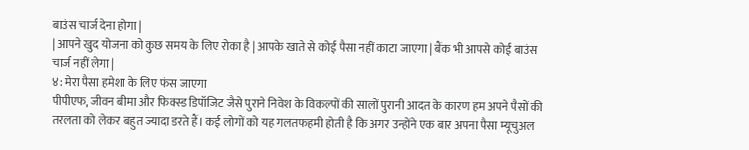बाउंस चार्ज देना होगा |
| आपने खुद योजना को कुछ समय के लिए रोका है | आपके खाते से कोई पैसा नहीं काटा जाएगा | बैंक भी आपसे कोई बाउंस चार्ज नहीं लेगा |
४: मेरा पैसा हमेशा के लिए फंस जाएगा
पीपीएफ, जीवन बीमा और फिक्स्ड डिपॉजिट जैसे पुराने निवेश के विकल्पों की सालों पुरानी आदत के कारण हम अपने पैसों की तरलता को लेकर बहुत ज्यादा डरते हैं। कई लोगों को यह गलतफहमी होती है कि अगर उन्होंने एक बार अपना पैसा म्यूचुअल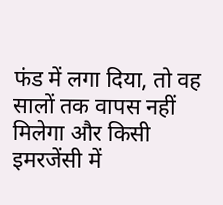फंड में लगा दिया, तो वह सालों तक वापस नहीं मिलेगा और किसी इमरजेंसी में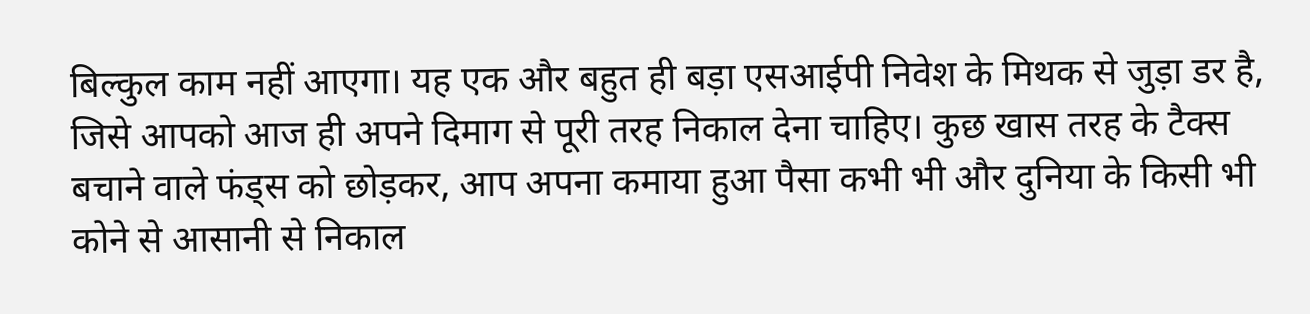बिल्कुल काम नहीं आएगा। यह एक और बहुत ही बड़ा एसआईपी निवेश के मिथक से जुड़ा डर है, जिसे आपको आज ही अपने दिमाग से पूरी तरह निकाल देना चाहिए। कुछ खास तरह के टैक्स बचाने वाले फंड्स को छोड़कर, आप अपना कमाया हुआ पैसा कभी भी और दुनिया के किसी भी कोने से आसानी से निकाल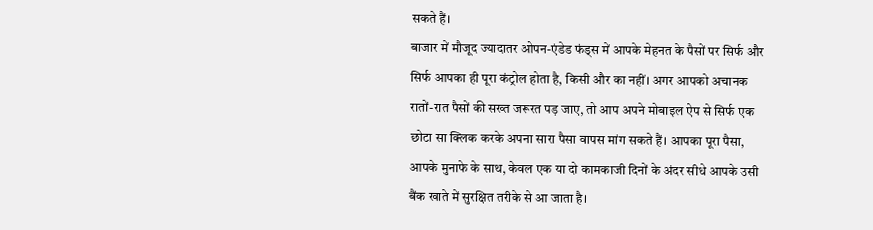सकते हैं।
बाजार में मौजूद ज्यादातर ओपन-एंडेड फंड्स में आपके मेहनत के पैसों पर सिर्फ और सिर्फ आपका ही पूरा कंट्रोल होता है, किसी और का नहीं। अगर आपको अचानक रातों-रात पैसों की सख्त जरूरत पड़ जाए, तो आप अपने मोबाइल ऐप से सिर्फ एक छोटा सा क्लिक करके अपना सारा पैसा वापस मांग सकते हैं। आपका पूरा पैसा, आपके मुनाफे के साथ, केवल एक या दो कामकाजी दिनों के अंदर सीधे आपके उसी बैंक खाते में सुरक्षित तरीके से आ जाता है।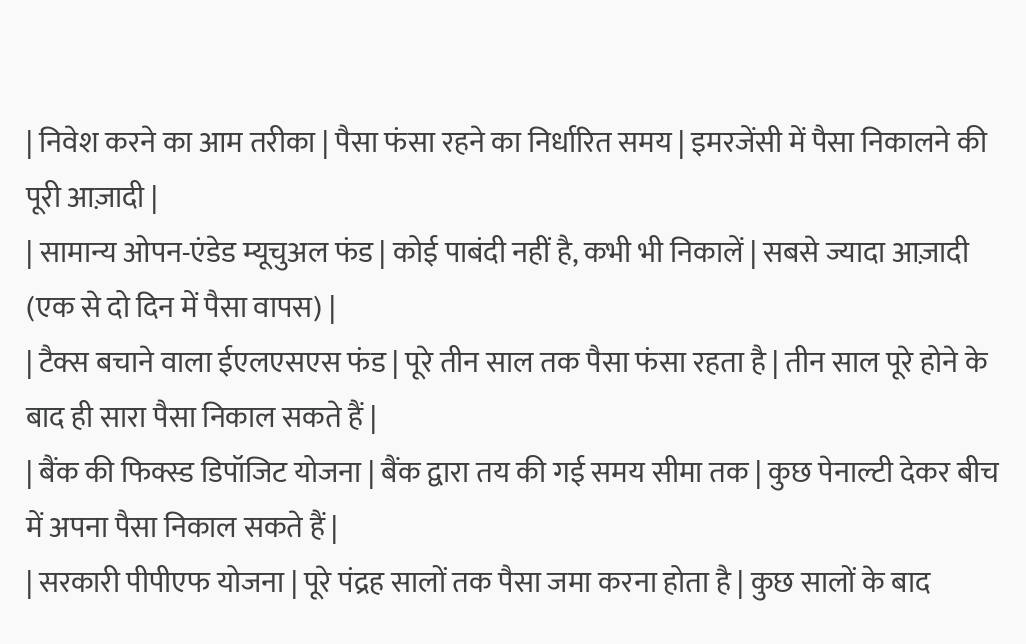| निवेश करने का आम तरीका | पैसा फंसा रहने का निर्धारित समय | इमरजेंसी में पैसा निकालने की पूरी आज़ादी |
| सामान्य ओपन-एंडेड म्यूचुअल फंड | कोई पाबंदी नहीं है, कभी भी निकालें | सबसे ज्यादा आज़ादी (एक से दो दिन में पैसा वापस) |
| टैक्स बचाने वाला ईएलएसएस फंड | पूरे तीन साल तक पैसा फंसा रहता है | तीन साल पूरे होने के बाद ही सारा पैसा निकाल सकते हैं |
| बैंक की फिक्स्ड डिपॉजिट योजना | बैंक द्वारा तय की गई समय सीमा तक | कुछ पेनाल्टी देकर बीच में अपना पैसा निकाल सकते हैं |
| सरकारी पीपीएफ योजना | पूरे पंद्रह सालों तक पैसा जमा करना होता है | कुछ सालों के बाद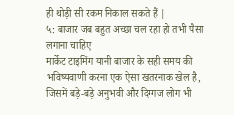ही थोड़ी सी रकम निकाल सकते हैं |
५: बाजार जब बहुत अच्छा चल रहा हो तभी पैसा लगाना चाहिए
मार्केट टाइमिंग यानी बाजार के सही समय की भविष्यवाणी करना एक ऐसा खतरनाक खेल है, जिसमें बड़े-बड़े अनुभवी और दिग्गज लोग भी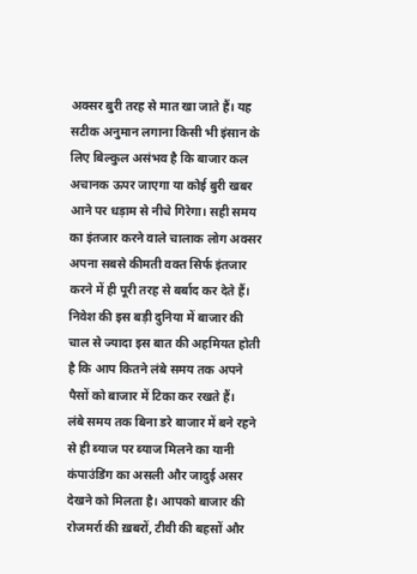अक्सर बुरी तरह से मात खा जाते हैं। यह सटीक अनुमान लगाना किसी भी इंसान के लिए बिल्कुल असंभव है कि बाजार कल अचानक ऊपर जाएगा या कोई बुरी खबर आने पर धड़ाम से नीचे गिरेगा। सही समय का इंतजार करने वाले चालाक लोग अक्सर अपना सबसे कीमती वक्त सिर्फ इंतजार करने में ही पूरी तरह से बर्बाद कर देते हैं। निवेश की इस बड़ी दुनिया में बाजार की चाल से ज्यादा इस बात की अहमियत होती है कि आप कितने लंबे समय तक अपने पैसों को बाजार में टिका कर रखते हैं।
लंबे समय तक बिना डरे बाजार में बने रहने से ही ब्याज पर ब्याज मिलने का यानी कंपाउंडिंग का असली और जादुई असर देखने को मिलता है। आपको बाजार की रोजमर्रा की ख़बरों, टीवी की बहसों और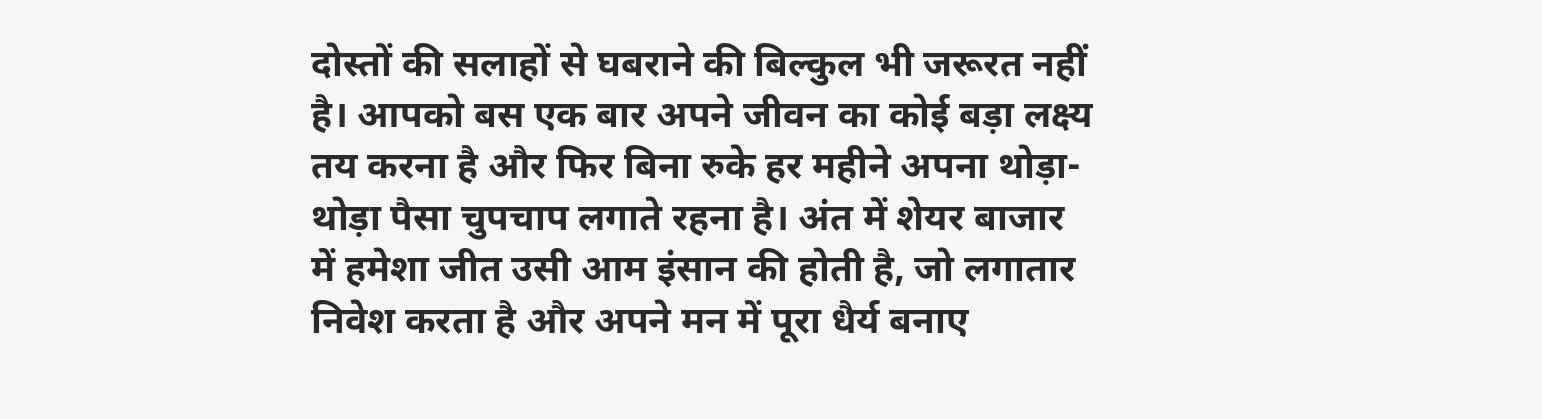दोस्तों की सलाहों से घबराने की बिल्कुल भी जरूरत नहीं है। आपको बस एक बार अपने जीवन का कोई बड़ा लक्ष्य तय करना है और फिर बिना रुके हर महीने अपना थोड़ा-थोड़ा पैसा चुपचाप लगाते रहना है। अंत में शेयर बाजार में हमेशा जीत उसी आम इंसान की होती है, जो लगातार निवेश करता है और अपने मन में पूरा धैर्य बनाए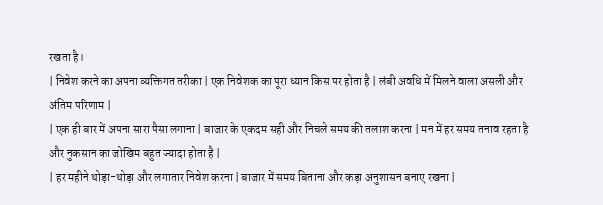रखता है।
| निवेश करने का अपना व्यक्तिगत तरीका | एक निवेशक का पूरा ध्यान किस पर होता है | लंबी अवधि में मिलने वाला असली और अंतिम परिणाम |
| एक ही बार में अपना सारा पैसा लगाना | बाजार के एकदम सही और निचले समय की तलाश करना | मन में हर समय तनाव रहता है और नुकसान का जोखिम बहुत ज्यादा होता है |
| हर महीने थोड़ा-थोड़ा और लगातार निवेश करना | बाजार में समय बिताना और कड़ा अनुशासन बनाए रखना |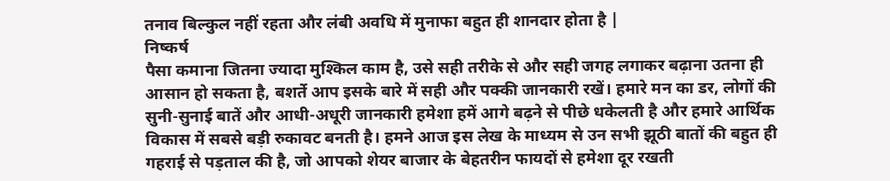तनाव बिल्कुल नहीं रहता और लंबी अवधि में मुनाफा बहुत ही शानदार होता है |
निष्कर्ष
पैसा कमाना जितना ज्यादा मुश्किल काम है, उसे सही तरीके से और सही जगह लगाकर बढ़ाना उतना ही आसान हो सकता है, बशर्ते आप इसके बारे में सही और पक्की जानकारी रखें। हमारे मन का डर, लोगों की सुनी-सुनाई बातें और आधी-अधूरी जानकारी हमेशा हमें आगे बढ़ने से पीछे धकेलती है और हमारे आर्थिक विकास में सबसे बड़ी रुकावट बनती है। हमने आज इस लेख के माध्यम से उन सभी झूठी बातों की बहुत ही गहराई से पड़ताल की है, जो आपको शेयर बाजार के बेहतरीन फायदों से हमेशा दूर रखती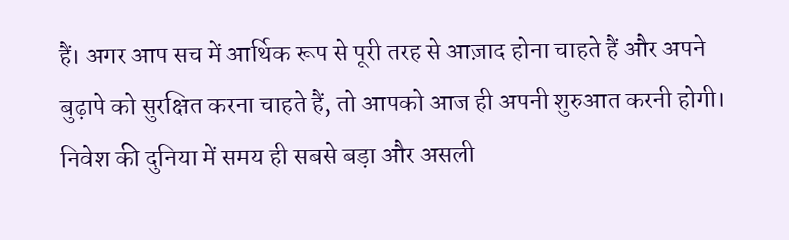हैं। अगर आप सच में आर्थिक रूप से पूरी तरह से आज़ाद होना चाहते हैं और अपने बुढ़ापे को सुरक्षित करना चाहते हैं, तो आपको आज ही अपनी शुरुआत करनी होगी।
निवेश की दुनिया में समय ही सबसे बड़ा और असली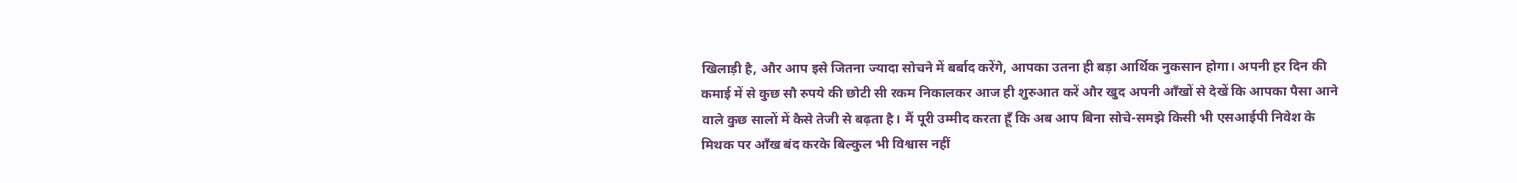खिलाड़ी है, और आप इसे जितना ज्यादा सोचने में बर्बाद करेंगे, आपका उतना ही बड़ा आर्थिक नुकसान होगा। अपनी हर दिन की कमाई में से कुछ सौ रुपये की छोटी सी रकम निकालकर आज ही शुरुआत करें और खुद अपनी आँखों से देखें कि आपका पैसा आने वाले कुछ सालों में कैसे तेजी से बढ़ता है। मैं पूरी उम्मीद करता हूँ कि अब आप बिना सोचे-समझे किसी भी एसआईपी निवेश के मिथक पर आँख बंद करके बिल्कुल भी विश्वास नहीं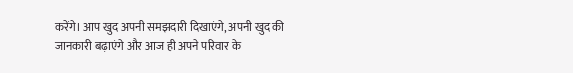करेंगे। आप खुद अपनी समझदारी दिखाएंगे, अपनी खुद की जानकारी बढ़ाएंगे और आज ही अपने परिवार के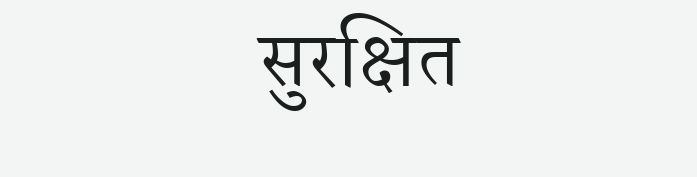सुरक्षित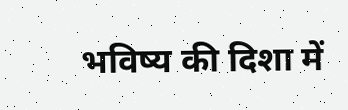भविष्य की दिशा में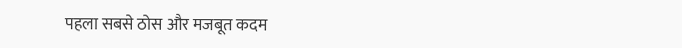पहला सबसे ठोस और मजबूत कदम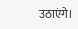उठाएंगे।